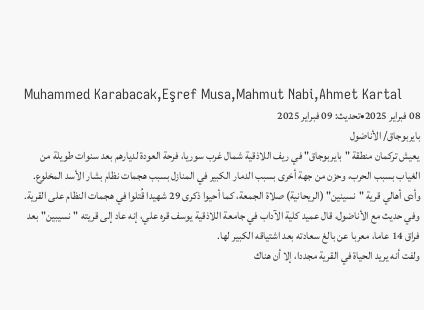Muhammed Karabacak,Eşref Musa,Mahmut Nabi,Ahmet Kartal
08 فبراير 2025•تحديث: 09 فبراير 2025
بايربوجاق/ الأناضول
يعيش تركمان منطقة "بايربوجاق" في ريف اللاذقية شمال غرب سوريا، فرحة العودة لديارهم بعد سنوات طويلة من الغياب بسبب الحرب، وحزن من جهة أخرى بسبب الدمار الكبير في المنازل بسبب هجمات نظام بشار الأسد المخلوع.
وأدى أهالي قرية "نسينين" (الريحانية) صلاة الجمعة، كما أحيوا ذكرى 29 شهيدا قُتلوا في هجمات النظام على القرية.
وفي حديث مع الأناضول، قال عميد كلية الآداب في جامعة اللاذقية يوسف قره علي، إنه عاد إلى قريته "نسيبين" بعد فراق 14 عاما، معربا عن بالغ سعادته بعد اشتياقه الكبير لها.
ولفت أنه يريد الحياة في القرية مجددا، إلا أن هناك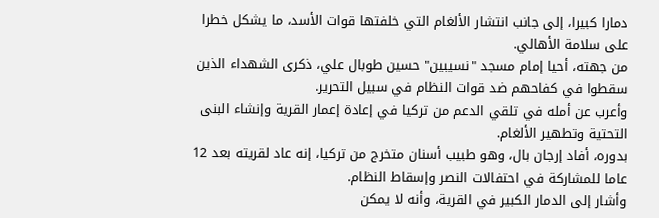دمارا كبيرا، إلى جانب انتشار الألغام التي خلفتها قوات الأسد، ما يشكل خطرا على سلامة الأهالي.
من جهته، أحيا إمام مسجد "نسيبين" حسين طوبال علي، ذكرى الشهداء الذين سقطوا في كفاحهم ضد قوات النظام في سبيل التحرير.
وأعرب عن أمله في تلقي الدعم من تركيا في إعادة إعمار القرية وإنشاء البنى التحتية وتطهير الألغام.
بدوره، أفاد إرجان بال، وهو طبيب أسنان متخرج من تركيا، إنه عاد لقريته بعد 12 عاما للمشاركة في احتفالات النصر وإسقاط النظام.
وأشار إلى الدمار الكبير في القرية، وأنه لا يمكن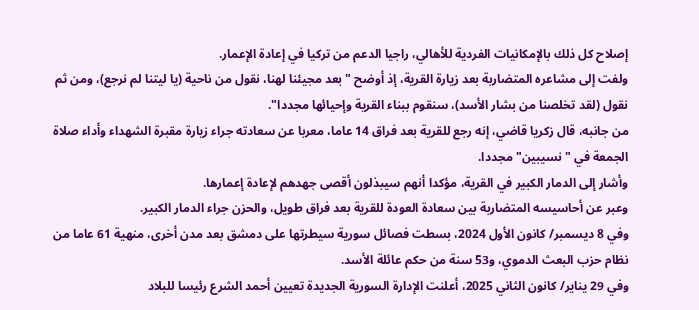إصلاح كل ذلك بالإمكانيات الفردية للأهالي، راجيا الدعم من تركيا في إعادة الإعمار.
ولفت إلى مشاعره المتضاربة بعد زيارة القرية، إذ أوضح "بعد مجيئنا لهنا، نقول من ناحية (يا ليتنا لم نرجع)، ومن ثم نقول (لقد تخلصنا من بشار الأسد)، سنقوم ببناء القرية وإحيائها مجددا".
من جانبه، قال زكريا قاضي، إنه رجع للقرية بعد فراق 14 عاما، معربا عن سعادته جراء زيارة مقبرة الشهداء وأداء صلاة الجمعة في "نسيبين" مجددا.
وأشار إلى الدمار الكبير في القرية، مؤكدا أنهم سيبذلون أقصى جهدهم لإعادة إعمارها.
وعبر عن أحاسيسه المتضاربة بين سعادة العودة للقرية بعد فراق طويل، والحزن جراء الدمار الكبير.
وفي 8 ديسمبر/ كانون الأول 2024، بسطت فصائل سورية سيطرتها على دمشق بعد مدن أخرى، منهية 61 عاما من نظام حزب البعث الدموي، و53 سنة من حكم عائلة الأسد.
وفي 29 يناير/ كانون الثاني 2025، أعلنت الإدارة السورية الجديدة تعيين أحمد الشرع رئيسا للبلاد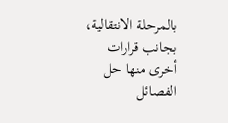بالمرحلة الانتقالية، بجانب قرارات أخرى منها حل الفصائل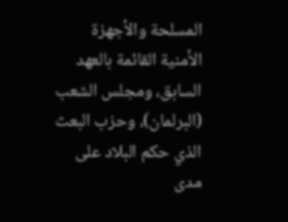المسلحة والأجهزة الأمنية القائمة بالعهد السابق، ومجلس الشعب (البرلمان)، وحزب البعث الذي حكم البلاد على مدى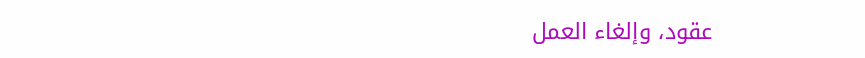عقود، وإلغاء العمل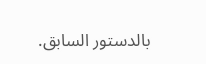بالدستور السابق.